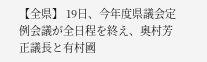【全県】 19日、今年度県議会定例会議が全日程を終え、奥村芳正議長と有村國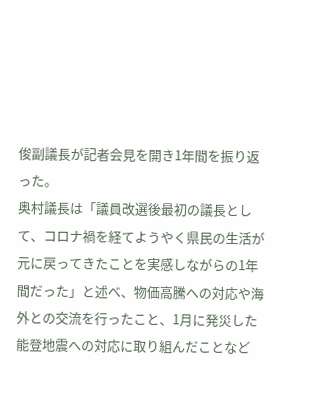俊副議長が記者会見を開き1年間を振り返った。
奥村議長は「議員改選後最初の議長として、コロナ禍を経てようやく県民の生活が元に戻ってきたことを実感しながらの1年間だった」と述べ、物価高騰への対応や海外との交流を行ったこと、1月に発災した能登地震への対応に取り組んだことなど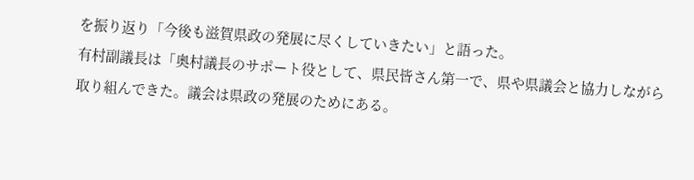を振り返り「今後も滋賀県政の発展に尽くしていきたい」と語った。
有村副議長は「奥村議長のサポート役として、県民皆さん第一で、県や県議会と協力しながら取り組んできた。議会は県政の発展のためにある。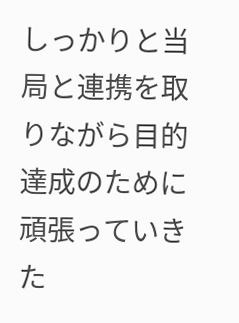しっかりと当局と連携を取りながら目的達成のために頑張っていきた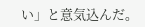い」と意気込んだ。